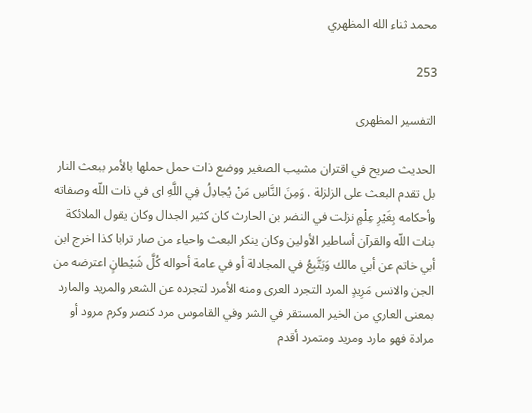محمد ثناء الله المظهري

253

التفسير المظهرى

الحديث صريح في اقتران مشيب الصغير ووضع ذات حمل حملها بالأمر ببعث النار بل تقدم البعث على الزلزلة . وَمِنَ النَّاسِ مَنْ يُجادِلُ فِي اللَّهِ اى في ذات اللّه وصفاته وأحكامه بِغَيْرِ عِلْمٍ نزلت في النضر بن الحارث كان كثير الجدال وكان يقول الملائكة بنات اللّه والقرآن أساطير الأولين وكان ينكر البعث واحياء من صار ترابا كذا اخرج ابن أبي خاتم عن أبي مالك وَيَتَّبِعُ في المجادلة أو في عامة أحواله كُلَّ شَيْطانٍ اعترضه من الجن والانس مَرِيدٍ المرد التجرد العرى ومنه الأمرد لتجرده عن الشعر والمريد والمارد بمعنى العاري من الخير المستقر في الشر وفي القاموس مرد كنصر وكرم مرود أو مرادة فهو مارد ومريد ومتمرد أقدم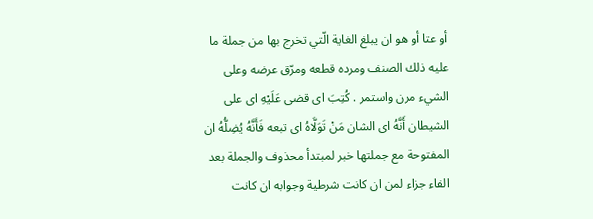أو عتا أو هو ان يبلغ الغاية الّتي تخرج بها من جملة ما عليه ذلك الصنف ومرده قطعه ومرّق عرضه وعلى الشيء مرن واستمر . كُتِبَ اى قضى عَلَيْهِ اى على الشيطان أَنَّهُ اى الشان مَنْ تَوَلَّاهُ اى تبعه فَأَنَّهُ يُضِلُّهُ ان المفتوحة مع جملتها خبر لمبتدأ محذوف والجملة بعد الفاء جزاء لمن ان كانت شرطية وجوابه ان كانت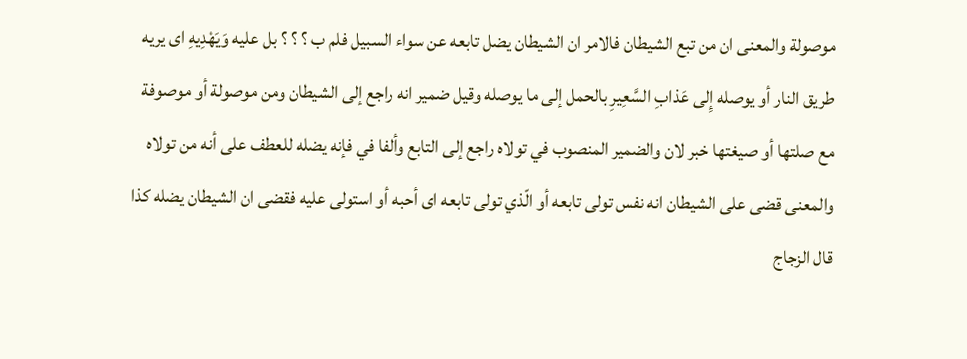موصولة والمعنى ان من تبع الشيطان فالامر ان الشيطان يضل تابعه عن سواء السبيل فلم ب ؟ ؟ ؟ بل عليه وَيَهْدِيهِ اى يريه طريق النار أو يوصله إِلى عَذابِ السَّعِيرِ بالحمل إلى ما يوصله وقيل ضمير انه راجع إلى الشيطان ومن موصولة أو موصوفة مع صلتها أو صيغتها خبر لان والضمير المنصوب في تولاه راجع إلى التابع وألفا في فإنه يضله للعطف على أنه من تولاه والمعنى قضى على الشيطان انه نفس تولى تابعه أو الّذي تولى تابعه اى أحبه أو استولى عليه فقضى ان الشيطان يضله كذا قال الزجاج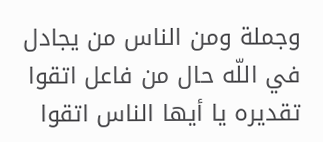وجملة ومن الناس من يجادل في اللّه حال من فاعل اتقوا تقديره يا أيها الناس اتقوا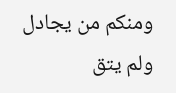ومنكم من يجادل ولم يتق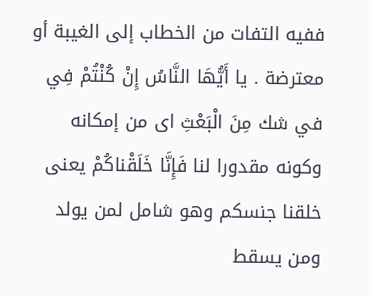ففيه التفات من الخطاب إلى الغيبة أو معترضة . يا أَيُّهَا النَّاسُ إِنْ كُنْتُمْ فِي في شك مِنَ الْبَعْثِ اى من إمكانه وكونه مقدورا لنا فَإِنَّا خَلَقْناكُمْ يعنى خلقنا جنسكم وهو شامل لمن يولد ومن يسقط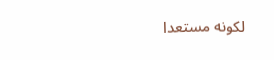لكونه مستعدا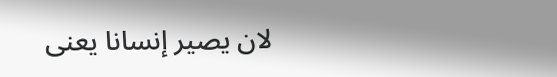لان يصير إنسانا يعنى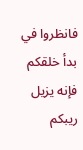فانظروا في بدأ خلقكم فإنه يزيل ريبكم